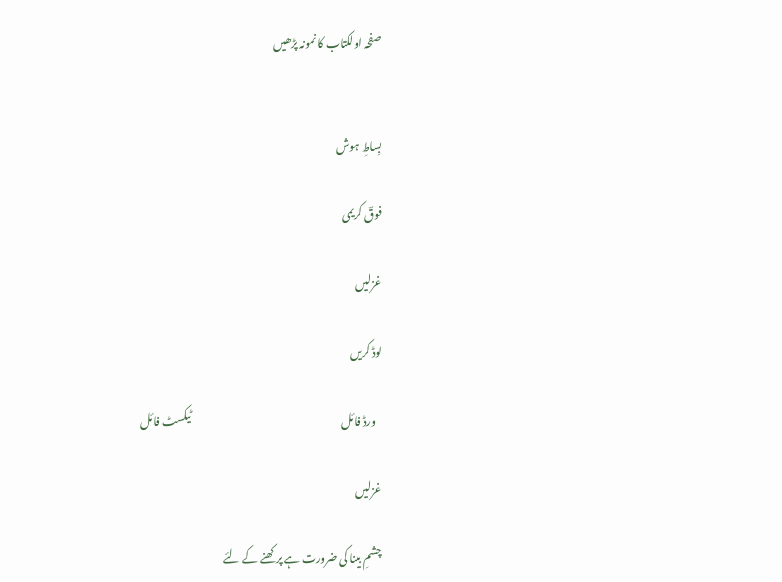صفحہ اولکتاب کا نمونہ پڑھیں


بِساطِ ہوش

فوقؔ کریمی

غزلیں

لوڈ کریں

   ورڈ فائل                                                                      ٹیکسٹ فائل

غزلیں

چشمِ بینا کی ضرورت ہے پرکھنے کے لئے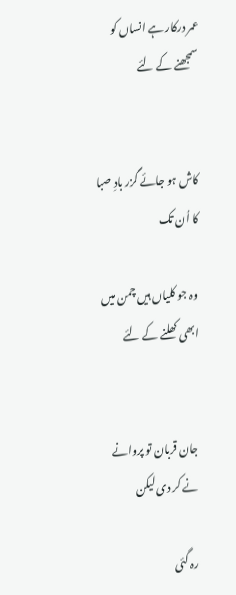عمر درکار ہے انساں کو سمجھنے کے لئے


کاش ہو جائے گزر بادِ صبا کا اُن تک

وہ جو کلیاں ہیں چمن میں ابھی کھلنے کے لئے


جان قربان تو پروانے نے کر دی لیکن

رہ گئی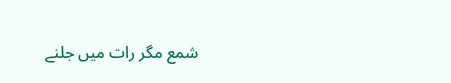شمع مگر رات میں جلنے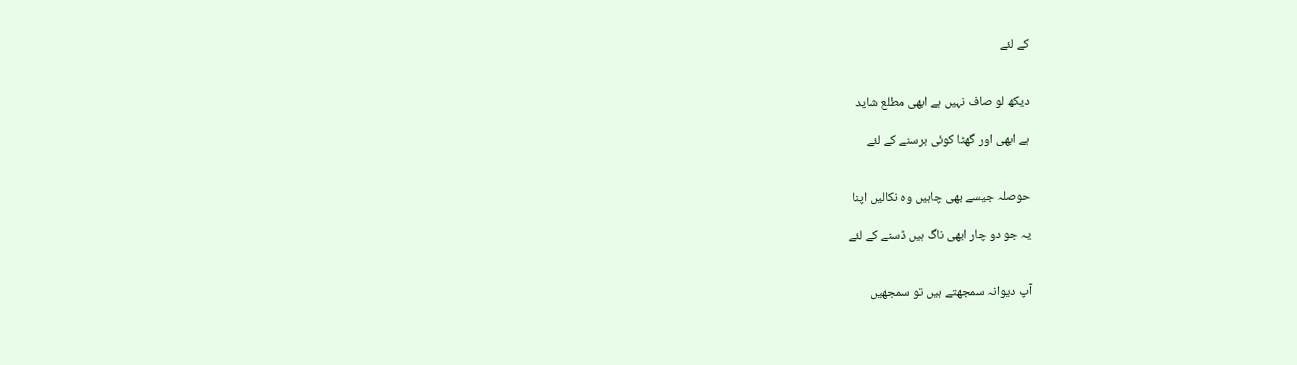کے لئے


دیکھ لو صاف نہیں ہے ابھی مطلع شاید

ہے ابھی اور گھٹا کوئی برسنے کے لئے


حوصلہ جیسے بھی چاہیں وہ نکالیں اپنا

یہ جو دو چار ابھی ناگ ہیں ڈسنے کے لئے


آپ دیوانہ سمجھتے ہیں تو سمجھیں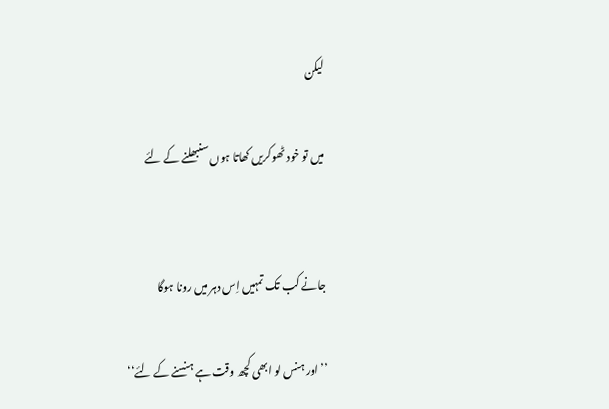لیکن

میں تو خود ٹھوکریں کھاتا ہوں سنبھلنے کے لئے


جانے کب تک تمہیں اِس دہر میں رونا ہوگا

’’اور ہنس لو ابھی کچھ وقت ہے ہنسنے کے لئے‘‘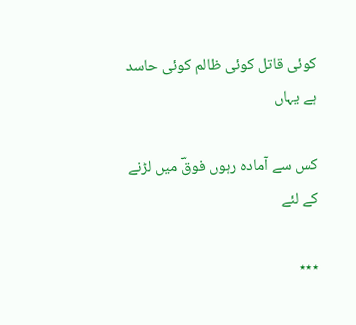کوئی قاتل کوئی ظالم کوئی حاسد ہے یہاں

کس سے آمادہ رہوں فوقؔ میں لڑنے کے لئے

٭٭٭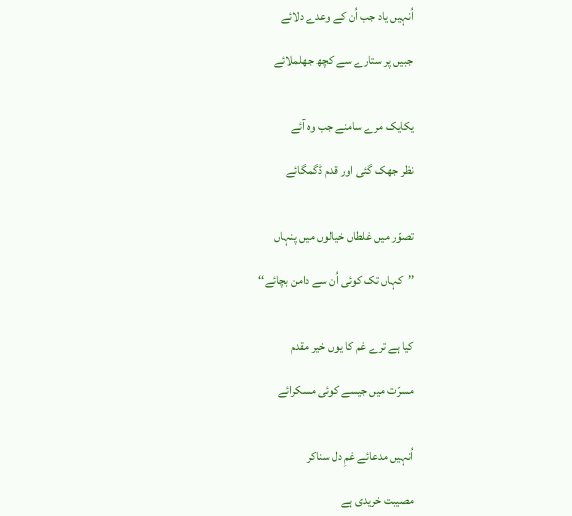اُنہیں یاد جب اُن کے وعدے دلائے

جبیں پر ستارے سے کچھ جھلملائے


یکایک مرے سامنے جب وہ آئے

نظر جھک گئی اور قدم ڈگمگائے


تصوّر میں غلطاں خیالوں میں پنہاں

’’کہاں تک کوئی اُن سے دامن بچائے‘‘


کیا ہے ترے غم کا یوں خیر مقدم

مسرّت میں جیسے کوئی مسکرائے


اُنہیں مدعائے غمِ دل سناکر

مصیبت خریدی ہے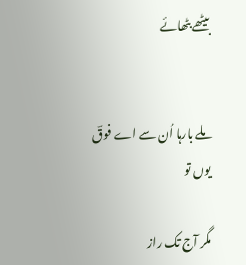بیٹھے بٹھائے


ملے بارہا اُن سے اے فوقؔ یوں تو

مگر آج تک راز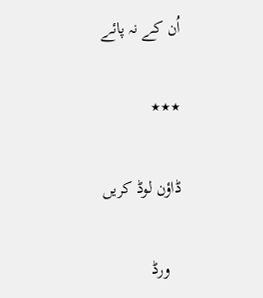اُن کے نہ پائے

٭٭٭

ڈاؤن لوڈ کریں

   ورڈ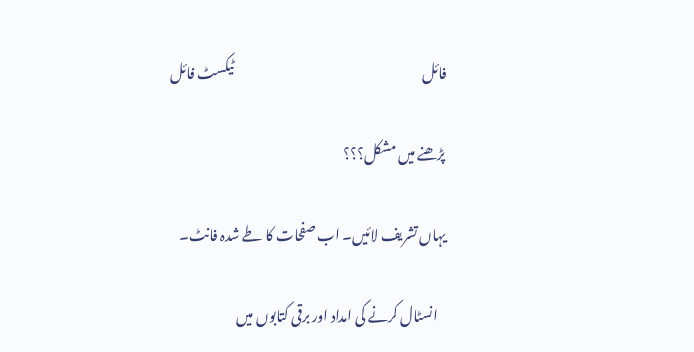فائل                                                                      ٹیکسٹ فائل

پڑھنے میں مشکل؟؟؟

یہاں تشریف لائیں۔ اب صفحات کا طے شدہ فانٹ۔

   انسٹال کرنے کی امداد اور برقی کتابوں میں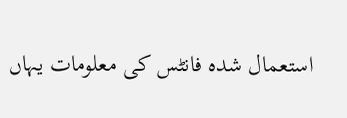استعمال شدہ فانٹس کی معلومات یہاں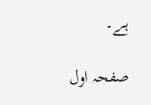ہے۔

صفحہ اول